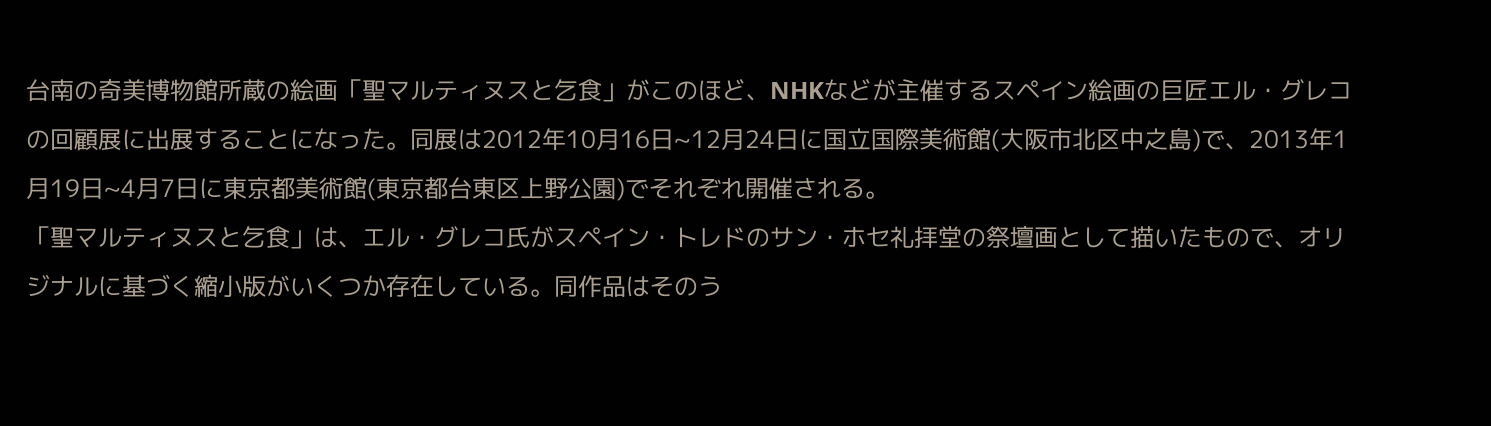台南の奇美博物館所蔵の絵画「聖マルティヌスと乞食」がこのほど、NHKなどが主催するスペイン絵画の巨匠エル・グレコの回顧展に出展することになった。同展は2012年10月16日~12月24日に国立国際美術館(大阪市北区中之島)で、2013年1月19日~4月7日に東京都美術館(東京都台東区上野公園)でそれぞれ開催される。
「聖マルティヌスと乞食」は、エル・グレコ氏がスペイン・トレドのサン・ホセ礼拝堂の祭壇画として描いたもので、オリジナルに基づく縮小版がいくつか存在している。同作品はそのう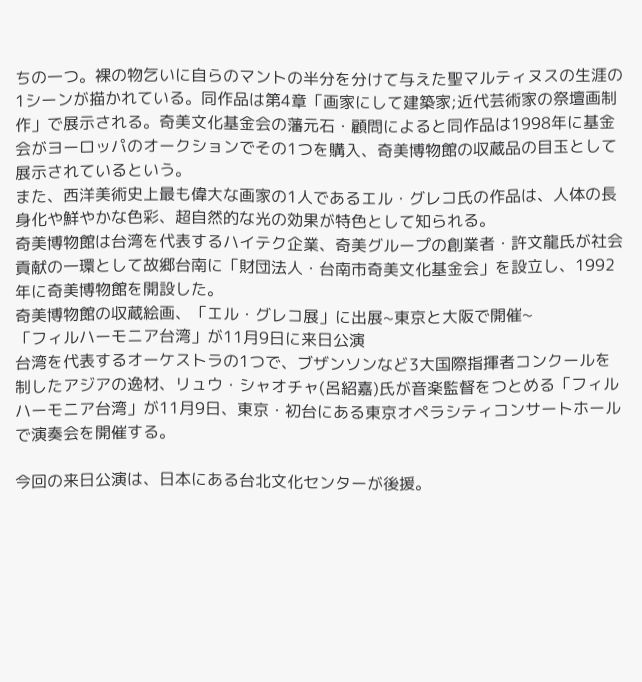ちの一つ。裸の物乞いに自らのマントの半分を分けて与えた聖マルティヌスの生涯の1シーンが描かれている。同作品は第4章「画家にして建築家;近代芸術家の祭壇画制作」で展示される。奇美文化基金会の藩元石・顧問によると同作品は1998年に基金会がヨーロッパのオークションでその1つを購入、奇美博物館の収蔵品の目玉として展示されているという。
また、西洋美術史上最も偉大な画家の1人であるエル・グレコ氏の作品は、人体の長身化や鮮やかな色彩、超自然的な光の効果が特色として知られる。
奇美博物館は台湾を代表するハイテク企業、奇美グループの創業者・許文龍氏が社会貢献の一環として故郷台南に「財団法人・台南市奇美文化基金会」を設立し、1992年に奇美博物館を開設した。
奇美博物館の収蔵絵画、「エル・グレコ展」に出展~東京と大阪で開催~
「フィルハーモニア台湾」が11月9日に来日公演
台湾を代表するオーケストラの1つで、ブザンソンなど3大国際指揮者コンクールを制したアジアの逸材、リュウ・シャオチャ(呂紹嘉)氏が音楽監督をつとめる「フィルハーモニア台湾」が11月9日、東京・初台にある東京オペラシティコンサートホールで演奏会を開催する。

今回の来日公演は、日本にある台北文化センターが後援。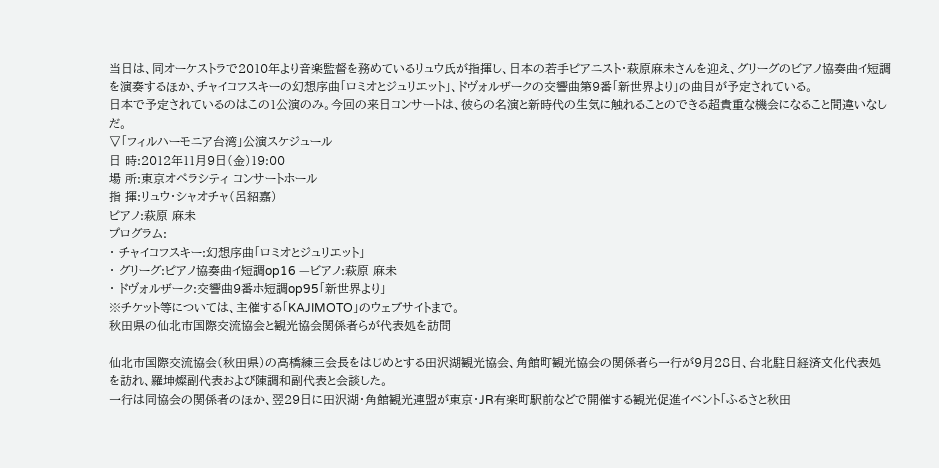当日は、同オーケストラで2010年より音楽監督を務めているリュウ氏が指揮し、日本の若手ピアニスト・萩原麻未さんを迎え、グリーグのビアノ協奏曲イ短調を演奏するほか、チャイコフスキーの幻想序曲「ロミオとジュリエット」、ドヴォルザークの交響曲第9番「新世界より」の曲目が予定されている。
日本で予定されているのはこの1公演のみ。今回の来日コンサートは、彼らの名演と新時代の生気に触れることのできる超貴重な機会になること間違いなしだ。
▽「フィルハーモニア台湾」公演スケジュール
日 時:2012年11月9日(金)19:00
場 所:東京オペラシティ コンサートホール
指 揮:リュウ・シャオチャ(呂紹嘉)
ピアノ:萩原 麻未
プログラム:
・ チャイコフスキー:幻想序曲「ロミオとジュリエット」
・ グリーグ:ピアノ協奏曲イ短調op16 —ビアノ:萩原 麻未
・ ドヴォルザーク:交響曲9番ホ短調op95「新世界より」
※チケット等については、主催する「KAJIMOTO」のウェブサイトまで。
秋田県の仙北市国際交流協会と観光協会関係者らが代表処を訪問

仙北市国際交流協会(秋田県)の高橋練三会長をはじめとする田沢湖観光協会、角館町観光協会の関係者ら一行が9月28日、台北駐日経済文化代表処を訪れ、羅坤燦副代表および陳調和副代表と会談した。
一行は同協会の関係者のほか、翌29日に田沢湖・角館観光連盟が東京・JR有楽町駅前などで開催する観光促進イベント「ふるさと秋田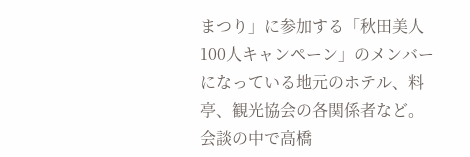まつり」に参加する「秋田美人100人キャンペーン」のメンバーになっている地元のホテル、料亭、観光協会の各関係者など。
会談の中で高橋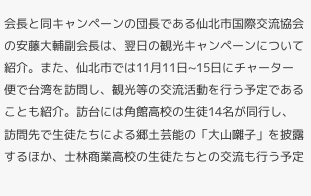会長と同キャンペーンの団長である仙北市国際交流協会の安藤大輔副会長は、翌日の観光キャンペーンについて紹介。また、仙北市では11月11日~15日にチャーター便で台湾を訪問し、観光等の交流活動を行う予定であることも紹介。訪台には角館高校の生徒14名が同行し、訪問先で生徒たちによる郷土芸能の「大山囃子」を披露するほか、士林商業高校の生徒たちとの交流も行う予定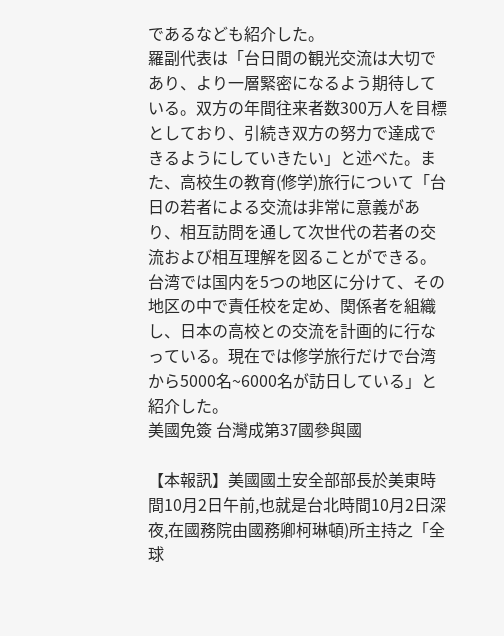であるなども紹介した。
羅副代表は「台日間の観光交流は大切であり、より一層緊密になるよう期待している。双方の年間往来者数300万人を目標としており、引続き双方の努力で達成できるようにしていきたい」と述べた。また、高校生の教育(修学)旅行について「台日の若者による交流は非常に意義があり、相互訪問を通して次世代の若者の交流および相互理解を図ることができる。台湾では国内を5つの地区に分けて、その地区の中で責任校を定め、関係者を組織し、日本の高校との交流を計画的に行なっている。現在では修学旅行だけで台湾から5000名~6000名が訪日している」と紹介した。
美國免簽 台灣成第37國參與國

【本報訊】美國國土安全部部長於美東時間10月2日午前,也就是台北時間10月2日深夜,在國務院由國務卿柯琳頓)所主持之「全球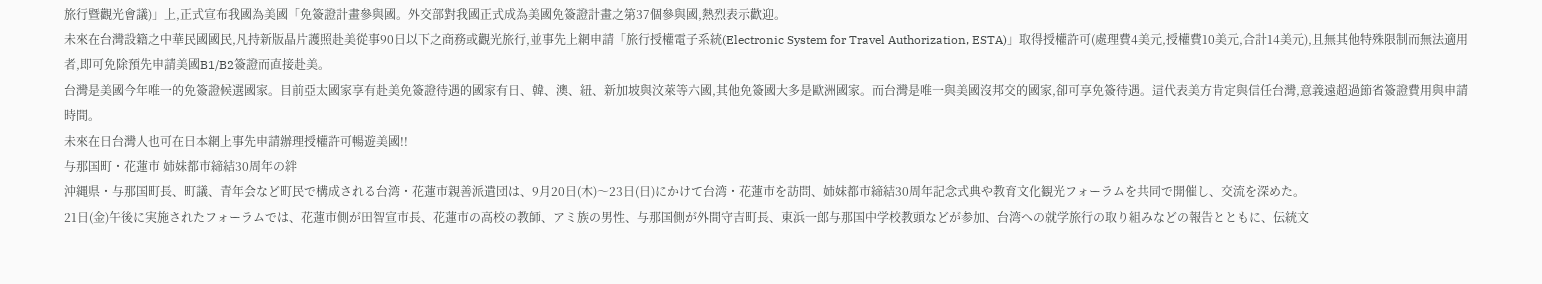旅行暨觀光會議)」上,正式宣布我國為美國「免簽證計畫參與國。外交部對我國正式成為美國免簽證計畫之第37個參與國,熱烈表示歡迎。
未來在台灣設籍之中華民國國民,凡持新版晶片護照赴美從事90日以下之商務或觀光旅行,並事先上網申請「旅行授權電子系統(Electronic System for Travel Authorization, ESTA)」取得授權許可(處理費4美元,授權費10美元,合計14美元),且無其他特殊限制而無法適用者,即可免除預先申請美國B1/B2簽證而直接赴美。
台灣是美國今年唯一的免簽證候選國家。目前亞太國家享有赴美免簽證待遇的國家有日、韓、澳、紐、新加坡與汶萊等六國,其他免簽國大多是歐洲國家。而台灣是唯一與美國沒邦交的國家,卻可享免簽待遇。這代表美方肯定與信任台灣,意義遠超過節省簽證費用與申請時間。
未來在日台灣人也可在日本網上事先申請辦理授權許可暢遊美國!!
与那国町・花蓮市 姉妹都市締結30周年の絆
沖縄県・与那国町長、町議、青年会など町民で構成される台湾・花蓮市親善派遣団は、9月20日(木)〜23日(日)にかけて台湾・花蓮市を訪問、姉妹都市締結30周年記念式典や教育文化観光フォーラムを共同で開催し、交流を深めた。
21日(金)午後に実施されたフォーラムでは、花蓮市側が田智宣市長、花蓮市の高校の教師、アミ族の男性、与那国側が外間守吉町長、東浜一郎与那国中学校教頭などが参加、台湾への就学旅行の取り組みなどの報告とともに、伝統文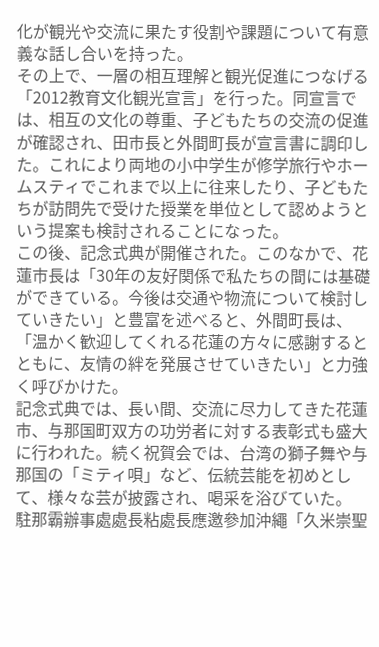化が観光や交流に果たす役割や課題について有意義な話し合いを持った。
その上で、一層の相互理解と観光促進につなげる「2012教育文化観光宣言」を行った。同宣言では、相互の文化の尊重、子どもたちの交流の促進が確認され、田市長と外間町長が宣言書に調印した。これにより両地の小中学生が修学旅行やホームスティでこれまで以上に往来したり、子どもたちが訪問先で受けた授業を単位として認めようという提案も検討されることになった。
この後、記念式典が開催された。このなかで、花蓮市長は「30年の友好関係で私たちの間には基礎ができている。今後は交通や物流について検討していきたい」と豊富を述べると、外間町長は、「温かく歓迎してくれる花蓮の方々に感謝するとともに、友情の絆を発展させていきたい」と力強く呼びかけた。
記念式典では、長い間、交流に尽力してきた花蓮市、与那国町双方の功労者に対する表彰式も盛大に行われた。続く祝賀会では、台湾の獅子舞や与那国の「ミティ唄」など、伝統芸能を初めとして、様々な芸が披露され、喝采を浴びていた。
駐那霸辦事處處長粘處長應邀參加沖繩「久米崇聖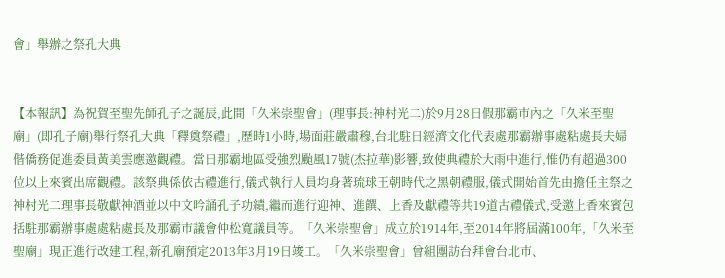會」舉辦之祭孔大典


【本報訊】為祝賀至聖先師孔子之誕辰,此間「久米崇聖會」(理事長:神村光二)於9月28日假那霸市內之「久米至聖廟」(即孔子廟)舉行祭孔大典「釋奠祭禮」,歷時1小時,場面莊嚴肅穆,台北駐日經濟文化代表處那霸辦事處粘處長夫婦偕僑務促進委員黃美雲應邀觀禮。當日那霸地區受強烈颱風17號(杰拉華)影響,致使典禮於大雨中進行,惟仍有超過300位以上來賓出席觀禮。該祭典係依古禮進行,儀式執行人員均身著琉球王朝時代之黑朝禮服,儀式開始首先由擔任主祭之神村光二理事長敬獻神酒並以中文吟誦孔子功績,繼而進行迎神、進饌、上香及獻禮等共19道古禮儀式,受邀上香來賓包括駐那霸辦事處處粘處長及那霸市議會仲松寬議員等。「久米崇聖會」成立於1914年,至2014年將屆滿100年,「久米至聖廟」現正進行改建工程,新孔廟預定2013年3月19日竣工。「久米崇聖會」曾組團訪台拜會台北市、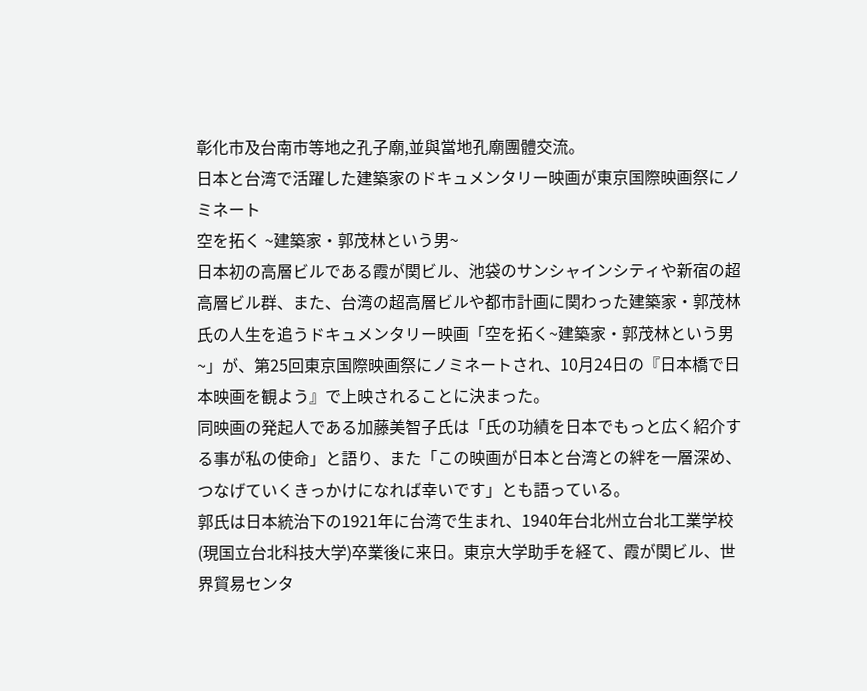彰化市及台南市等地之孔子廟,並與當地孔廟團體交流。
日本と台湾で活躍した建築家のドキュメンタリー映画が東京国際映画祭にノミネート
空を拓く ~建築家・郭茂林という男~
日本初の高層ビルである霞が関ビル、池袋のサンシャインシティや新宿の超高層ビル群、また、台湾の超高層ビルや都市計画に関わった建築家・郭茂林氏の人生を追うドキュメンタリー映画「空を拓く~建築家・郭茂林という男~」が、第25回東京国際映画祭にノミネートされ、10月24日の『日本橋で日本映画を観よう』で上映されることに決まった。
同映画の発起人である加藤美智子氏は「氏の功績を日本でもっと広く紹介する事が私の使命」と語り、また「この映画が日本と台湾との絆を一層深め、つなげていくきっかけになれば幸いです」とも語っている。
郭氏は日本統治下の1921年に台湾で生まれ、1940年台北州立台北工業学校(現国立台北科技大学)卒業後に来日。東京大学助手を経て、霞が関ビル、世界貿易センタ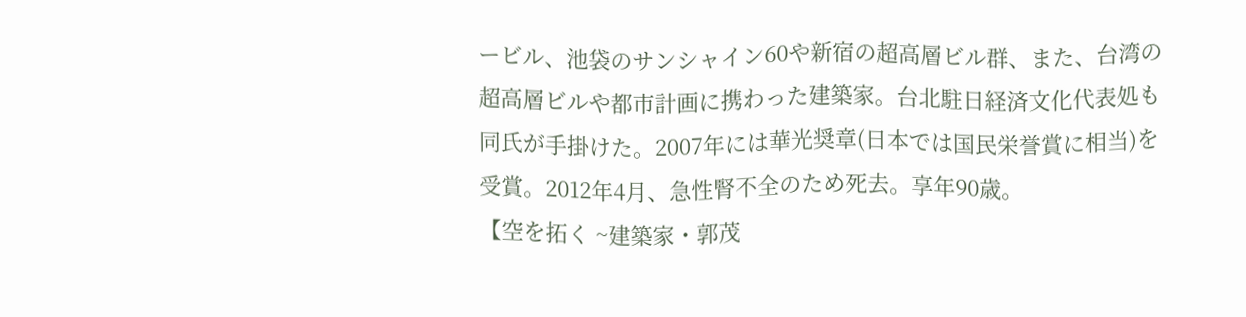ービル、池袋のサンシャイン60や新宿の超高層ビル群、また、台湾の超高層ビルや都市計画に携わった建築家。台北駐日経済文化代表処も同氏が手掛けた。2007年には華光奨章(日本では国民栄誉賞に相当)を受賞。2012年4月、急性腎不全のため死去。享年90歳。
【空を拓く ~建築家・郭茂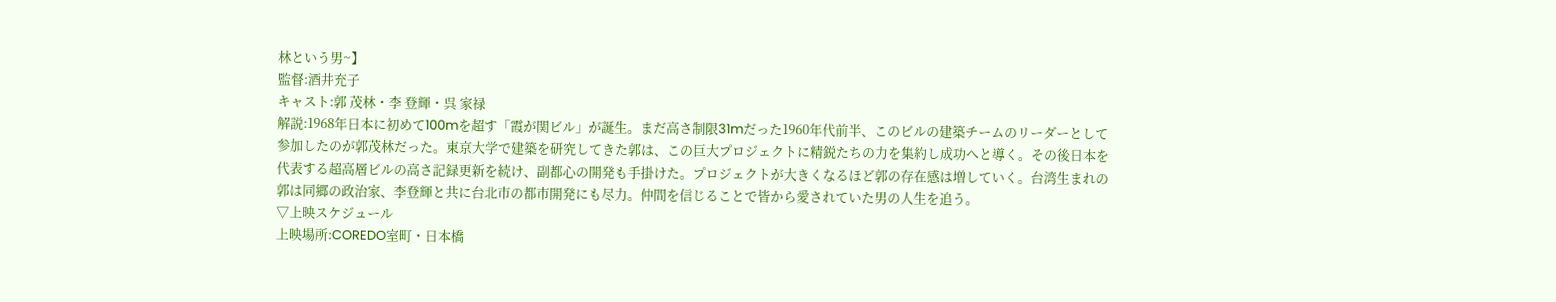林という男~】
監督:酒井充子
キャスト:郭 茂林・李 登輝・呉 家禄
解説:1968年日本に初めて100mを超す「霞が関ビル」が誕生。まだ高さ制限31mだった1960年代前半、このビルの建築チームのリーダーとして参加したのが郭茂林だった。東京大学で建築を研究してきた郭は、この巨大プロジェクトに精鋭たちの力を集約し成功へと導く。その後日本を代表する超高層ビルの高さ記録更新を続け、副都心の開発も手掛けた。プロジェクトが大きくなるほど郭の存在感は増していく。台湾生まれの郭は同郷の政治家、李登輝と共に台北市の都市開発にも尽力。仲間を信じることで皆から愛されていた男の人生を追う。
▽上映スケジュール
上映場所:COREDO室町・日本橋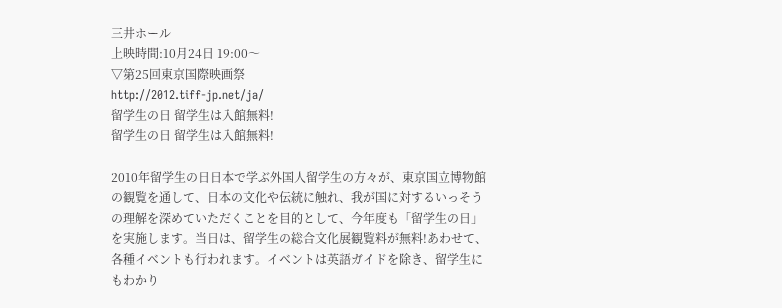三井ホール
上映時間:10月24日 19:00〜
▽第25回東京国際映画祭
http://2012.tiff-jp.net/ja/
留学生の日 留学生は入館無料!
留学生の日 留学生は入館無料!

2010年留学生の日日本で学ぶ外国人留学生の方々が、東京国立博物館の観覧を通して、日本の文化や伝統に触れ、我が国に対するいっそうの理解を深めていただくことを目的として、今年度も「留学生の日」を実施します。当日は、留学生の総合文化展観覧料が無料!あわせて、各種イベントも行われます。イベントは英語ガイドを除き、留学生にもわかり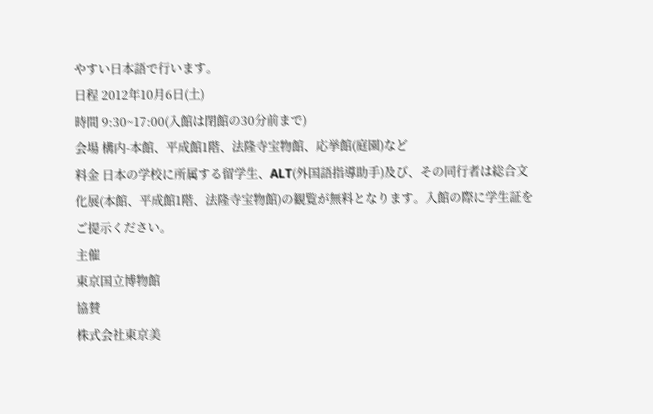やすい日本語で行います。
日程 2012年10月6日(土)
時間 9:30~17:00(入館は閉館の30分前まで)
会場 構内-本館、平成館1階、法隆寺宝物館、応挙館(庭園)など
料金 日本の学校に所属する留学生、ALT(外国語指導助手)及び、その同行者は総合文化展(本館、平成館1階、法隆寺宝物館)の観覧が無料となります。入館の際に学生証をご提示ください。
主催
東京国立博物館
協賛
株式会社東京美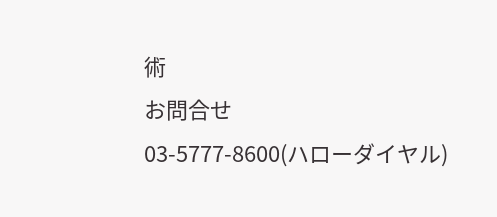術
お問合せ
03-5777-8600(ハローダイヤル)